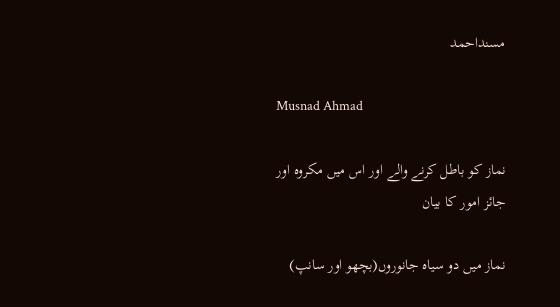مسنداحمد

Musnad Ahmad

نماز کو باطل کرنے والے اور اس میں مکروہ اور جائز امور کا بیان

نماز میں دو سیاہ جانوروں(بچھو اور سانپ)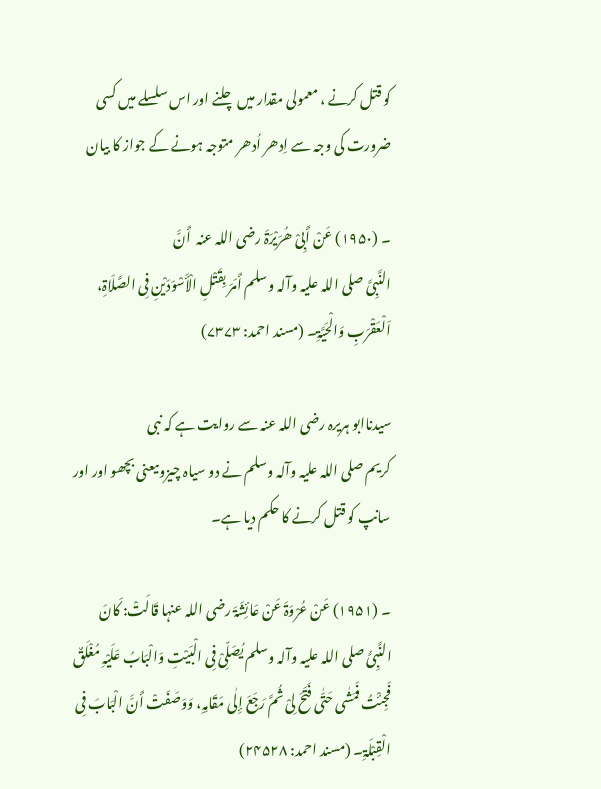کو قتل کرنے ، معمولی مقدار میں چلنے اور اس سلسلے میں کسی ضرورت کی وجہ سے اِدھر اُدھر متوجہ ہونے کے جواز کا بیان

۔ (۱۹۵۰) عَنْ أَبِیْ ھُرَیْرَۃَ ‌رضی ‌اللہ ‌عنہ ‌ أَنَّ النَّبِیَّ ‌صلی ‌اللہ ‌علیہ ‌وآلہ ‌وسلم أَمَرَ بِقَتْلِ الْأَسْوَدَیْنِ فِی الصَّلَاۃِ، اَلْعَقْرَبِ وَالْحَیَّۃِ۔ (مسند احمد: ۷۳۷۳)

سیدناابو ہریرہ ‌رضی ‌اللہ ‌عنہ سے روایت ہے کہ نبی کریم ‌صلی ‌اللہ ‌علیہ ‌وآلہ ‌وسلم نے دو سیاہ چیزوںیعنی بچھو اور اور سانپ کو قتل کرنے کا حکم دیا ہے۔

۔ (۱۹۵۱) عَنْ عُرْوَۃَ عَنْ عَائِشَۃَ ‌رضی ‌اللہ ‌عنہا قَالَتْ: کَانَ النَّبِیُّ ‌صلی ‌اللہ ‌علیہ ‌وآلہ ‌وسلم یُصَلِّیْ فِی الْبَیْتِ وَالْبَابُ عَلَیْہِ مُغْلَقٌ فَجِئْتُ فَمَشٰی حَتّٰی فَتَحَ لِیْ ثُمَّ رَجَعَ إِلٰی مَقَامِہِ، وَوَصَفَتْ أَنَّ الْبَابَ فِی الْقِبْلَۃِ۔ (مسند احمد: ۲۴۵۲۸)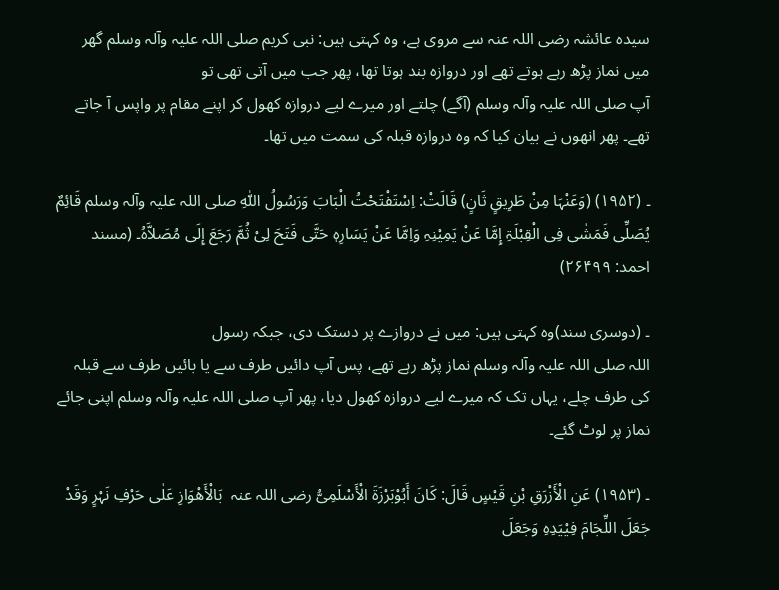سیدہ عائشہ ‌رضی ‌اللہ ‌عنہ سے مروی ہے، وہ کہتی ہیں: نبی کریم ‌صلی ‌اللہ ‌علیہ ‌وآلہ ‌وسلم گھر میں نماز پڑھ رہے ہوتے تھے اور دروازہ بند ہوتا تھا، پھر جب میں آتی تھی تو آپ ‌صلی ‌اللہ ‌علیہ ‌وآلہ ‌وسلم (آگے) چلتے اور میرے لیے دروازہ کھول کر اپنے مقام پر واپس آ جاتے تھے۔ پھر انھوں نے بیان کیا کہ وہ دروازہ قبلہ کی سمت میں تھا۔

۔ (۱۹۵۲) (وَعَنْہَا مِنْ طَرِیقٍ ثَانٍ) قَالَتْ: اِسْتَفْتَحْتُ الْبَابَ وَرَسُولُ اللّٰہِ ‌صلی ‌اللہ ‌علیہ ‌وآلہ ‌وسلم قَائِمٌ یُصَلِّی فَمَشٰی فِی الْقِبْلَۃِ إِمَّا عَنْ یَمِیْنِہِ وَاِمَّا عَنْ یَسَارِہٖ حَتَّی فَتَحَ لِیْ ثُمَّ رَجَعَ إِلَی مُصَلاَّہُ۔ (مسند احمد: ۲۶۴۹۹)

۔ (دوسری سند)وہ کہتی ہیں: میں نے دروازے پر دستک دی، جبکہ رسول اللہ ‌صلی ‌اللہ ‌علیہ ‌وآلہ ‌وسلم نماز پڑھ رہے تھے، پس آپ دائیں طرف سے یا بائیں طرف سے قبلہ کی طرف چلے، یہاں تک کہ میرے لیے دروازہ کھول دیا، پھر آپ ‌صلی ‌اللہ ‌علیہ ‌وآلہ ‌وسلم اپنی جائے نماز پر لوٹ گئے۔

۔ (۱۹۵۳) عَنِ الْأَزْرَقِ بْنِ قَیْسٍ قَالَ: کَانَ أَبُوْبَرْزَۃَ الْأَسْلَمِیُّ ‌رضی ‌اللہ ‌عنہ ‌ بَالْأَھْوَازِ عَلٰی حَرْفِ نَہْرٍ وَقَدْ جَعَلَ اللِّجَامَ فِیْیَدِہِ وَجَعَلَ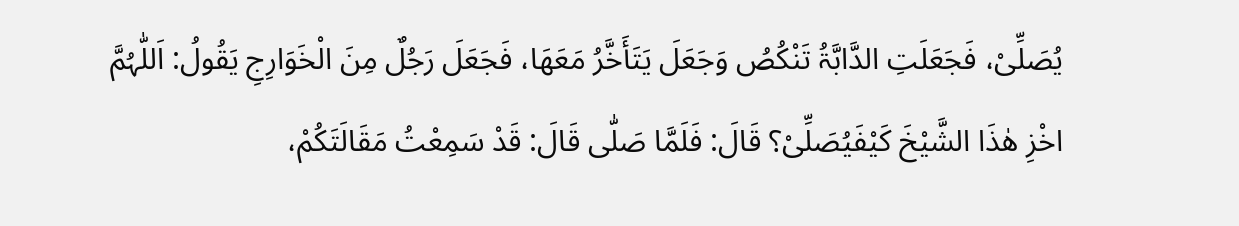یُصَلِّیْ، فَجَعَلَتِ الدَّابَّۃُ تَنْکُصُ وَجَعَلَ یَتَأَخَّرُ مَعَھَا، فَجَعَلَ رَجُلٌ مِنَ الْخَوَارِجِ یَقُولُ: اَللّٰہُمَّ اخْزِ ھٰذَا الشَّیْخَ کَیْفَیُصَلِّیْ؟ قَالَ: فَلَمَّا صَلّٰی قَالَ: قَدْ سَمِعْتُ مَقَالَتَکُمْ،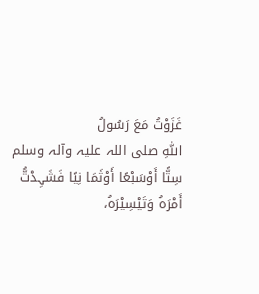غَزَوْتُ مَعَ رَسُولُ اللّٰہِ ‌صلی ‌اللہ ‌علیہ ‌وآلہ ‌وسلم سِتًّا أَوْسَبْعًا أَوْثَمَا نِیًا فَشَہِدْتُّ أَمْرَہُ وَتَیْسِیْرَہُ،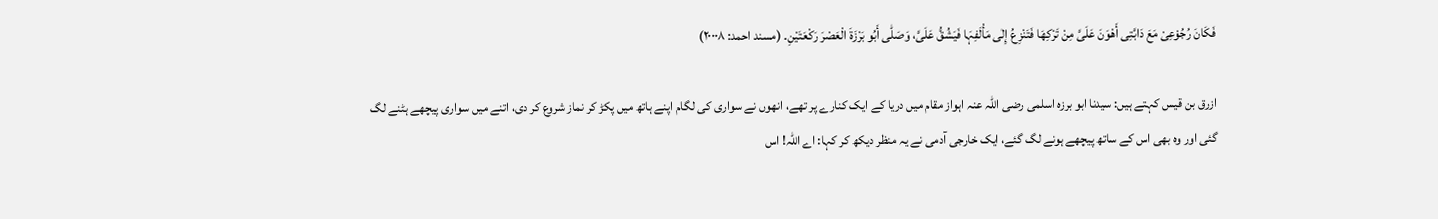فَکَانَ رُجُوْعِیْ مَعَ دَابَّتِی أَھْوَنَ عَلَیَّ مِنْ تَرْکِھَا فَتَنْزِعُ إِلٰی مَأْلَفِہَا فَیَشُقُّ عَلَیَّ، وَصَلّٰی أَبُو بَرْزَۃَ الْعَصْرَ رَکْعَتَیْنِ۔ (مسند احمد: ۲۰۰۰۸)

ازرق بن قیس کہتے ہیں: سیدنا ابو برزہ اسلمی ‌رضی ‌اللہ ‌عنہ اہواز مقام میں دریا کے ایک کنارے پر تھے، انھوں نے سواری کی لگام اپنے ہاتھ میں پکڑ کر نماز شروع کر دی، اتنے میں سواری پیچھے ہٹنے لگ گئی اور وہ بھی اس کے ساتھ پیچھے ہونے لگ گئے، ایک خارجی آدمی نے یہ منظر دیکھ کر کہا: اے اللہ! اس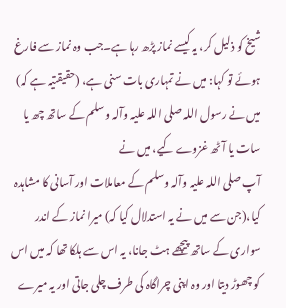شیخ کو ذلیل کر، یہ کیسے نماز پڑھ رہا ہے۔جب وہ نماز سے فارغ ہوئے تو کہا: میں نے تمہاری بات سنی ہے، (حقیقتیہ ہے کہ) میں نے رسول اللہ ‌صلی ‌اللہ ‌علیہ ‌وآلہ ‌وسلم کے ساتھ چھ یا سات یا آٹھ غزوے کیے، میں نے آپ ‌صلی ‌اللہ ‌علیہ ‌وآلہ ‌وسلم کے معاملات اور آسانی کا مشاہدہ کیا،(جن سے میں نے یہ استدلال کیا کہ) میرا نماز کے اندر سواری کے ساتھ پیچھے ہٹ جانا، یہ اس سے ہلکا تھا کہ میں اس کو چھوڑ دیتا اور وہ اپنی چراگاہ کی طرف چلی جاتی اور یہ میرے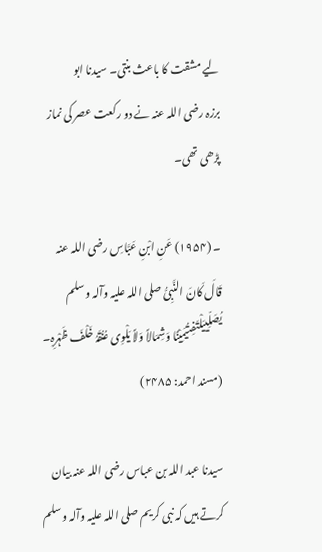لیے مشقت کا باعث بنتی۔ سیدنا ابو برزہ ‌رضی ‌اللہ ‌عنہ نے دو رکعت عصر کی نماز پڑھی تھی۔

۔ (۱۹۵۴) عَنِ ابْنِ عَبَّاسِ ‌رضی ‌اللہ ‌عنہ ‌ قَالَ کَانَ النَّبِیُّ ‌صلی ‌اللہ ‌علیہ ‌وآلہ ‌وسلم یُصَلِّییَلْتَفِتُیَمِیْنًا وَشِمَالاً وَلاً یَلْوِی عُنُقَہُ خَلْفَ ظَہْرِہِ۔ (مسند احمد: ۲۴۸۵)

سیدنا عبد اللہ بن عباس ‌رضی ‌اللہ ‌عنہ بیان کرتے ہیں کہ نبی کریم ‌صلی ‌اللہ ‌علیہ ‌وآلہ ‌وسلم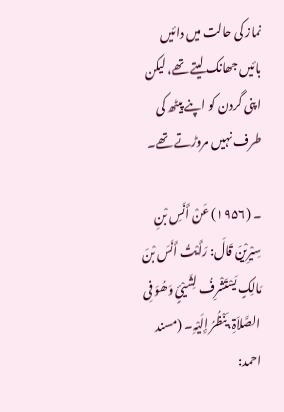نماز کی حالت میں دائیں بائیں جھانک لیتے تھے، لیکن اپنی گردن کو اپنے پیٹھ کی طرف نہیں مروڑتے تھے۔

۔ (۱۹۵۶) عَنْ أَنَسِ بْنِ سِیْرِیْنَ قَالَ: رَأَیْتُ أَنَسَ بْنَ مَالِکٍ یَسْتَشْرِفُ لِشَیْئٍ وَھُوَ فِی الصَّلاَۃِ،یَنْظُرُ إِلَیْہِ۔ (مسند احمد: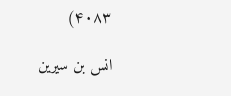۴۰۸۳)

انس بن سیرین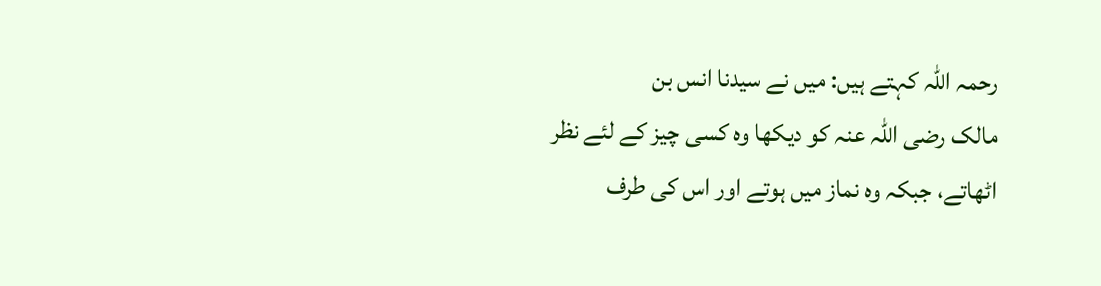رحمہ اللہ کہتے ہیں: میں نے سیدنا انس بن مالک ‌رضی ‌اللہ ‌عنہ کو دیکھا وہ کسی چیز کے لئے نظر اٹھاتے، جبکہ وہ نماز میں ہوتے اور اس کی طرف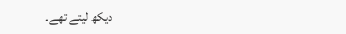دیکھ لیتے تھے۔